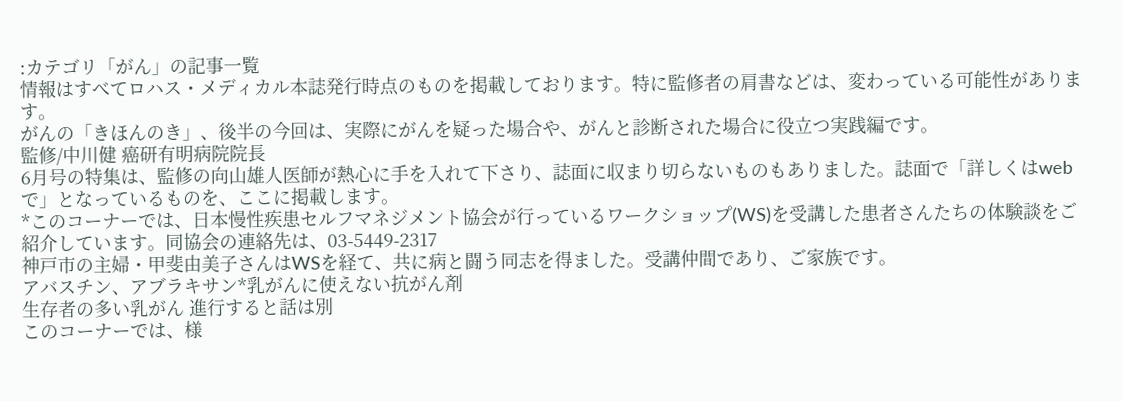:カテゴリ「がん」の記事一覧
情報はすべてロハス・メディカル本誌発行時点のものを掲載しております。特に監修者の肩書などは、変わっている可能性があります。
がんの「きほんのき」、後半の今回は、実際にがんを疑った場合や、がんと診断された場合に役立つ実践編です。
監修/中川健 癌研有明病院院長
6月号の特集は、監修の向山雄人医師が熱心に手を入れて下さり、誌面に収まり切らないものもありました。誌面で「詳しくはwebで」となっているものを、ここに掲載します。
*このコーナーでは、日本慢性疾患セルフマネジメント協会が行っているワークショップ(WS)を受講した患者さんたちの体験談をご紹介しています。同協会の連絡先は、03-5449-2317
神戸市の主婦・甲斐由美子さんはWSを経て、共に病と闘う同志を得ました。受講仲間であり、ご家族です。
アバスチン、アブラキサン*乳がんに使えない抗がん剤
生存者の多い乳がん 進行すると話は別
このコーナーでは、様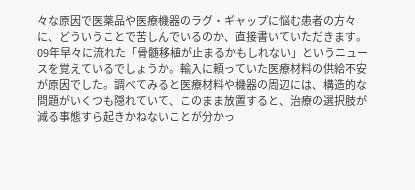々な原因で医薬品や医療機器のラグ・ギャップに悩む患者の方々に、どういうことで苦しんでいるのか、直接書いていただきます。
09年早々に流れた「骨髄移植が止まるかもしれない」というニュースを覚えているでしょうか。輸入に頼っていた医療材料の供給不安が原因でした。調べてみると医療材料や機器の周辺には、構造的な問題がいくつも隠れていて、このまま放置すると、治療の選択肢が減る事態すら起きかねないことが分かっ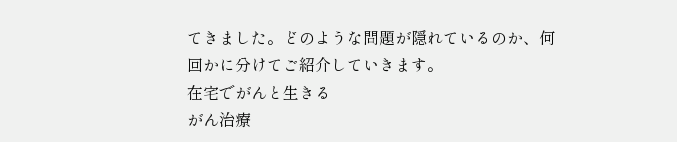てきました。どのような問題が隠れているのか、何回かに分けてご紹介していきます。
在宅でがんと生きる
がん治療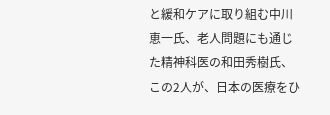と緩和ケアに取り組む中川恵一氏、老人問題にも通じた精神科医の和田秀樹氏、この2人が、日本の医療をひ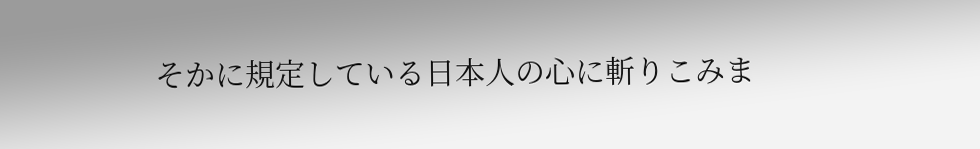そかに規定している日本人の心に斬りこみま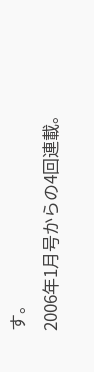す。
2006年1月号からの4回連載。